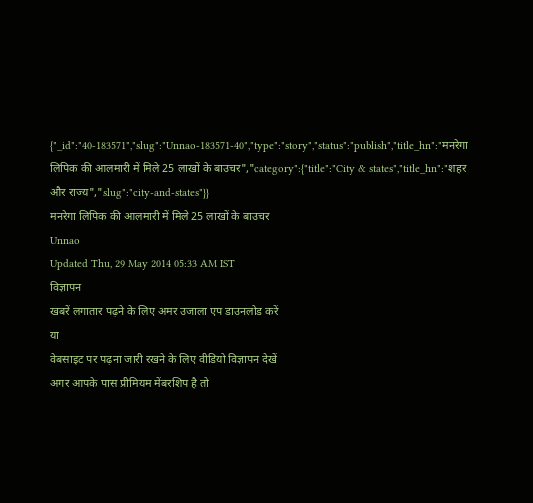{"_id":"40-183571","slug":"Unnao-183571-40","type":"story","status":"publish","title_hn":"मनरेगा लिपिक की आलमारी में मिले 25 लाखों के बाउचर","category":{"title":"City & states","title_hn":"शहर और राज्य","slug":"city-and-states"}}
मनरेगा लिपिक की आलमारी में मिले 25 लाखों के बाउचर
Unnao
Updated Thu, 29 May 2014 05:33 AM IST
विज्ञापन
खबरें लगातार पढ़ने के लिए अमर उजाला एप डाउनलोड करें
या
वेबसाइट पर पढ़ना जारी रखने के लिए वीडियो विज्ञापन देखें
अगर आपके पास प्रीमियम मेंबरशिप है तो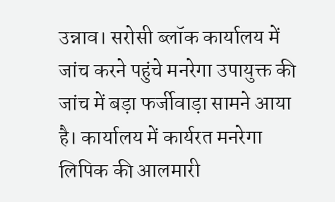उन्नाव। सरोसी ब्लॉक कार्यालय में जांच करने पहुंचे मनरेगा उपायुक्त की जांच में बड़ा फर्जीवाड़ा सामने आया है। कार्यालय में कार्यरत मनरेगा लिपिक की आलमारी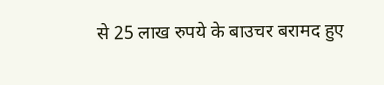से 25 लाख रुपये के बाउचर बरामद हुए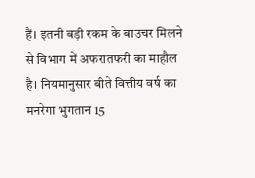हैं। इतनी बड़ी रकम के बाउचर मिलने से विभाग में अफरातफरी का माहौल है। नियमानुसार बीते वित्तीय वर्ष का मनरेगा भुगतान 15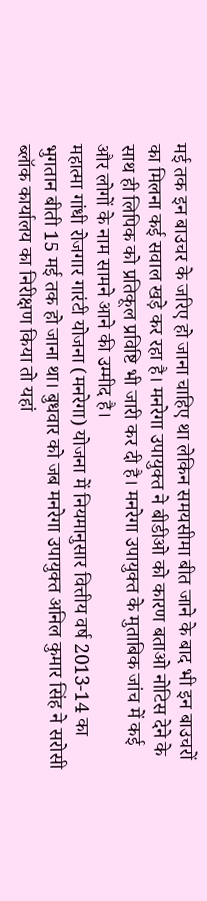मई तक इन बाउचर के जरिए हो जाना चाहिए था लेकिन समयसीमा बीत जाने के बाद भी इन बाउचरों का मिलना कई सवाल खड़े कर रहा है। मनरेगा उपायुक्त ने बीडीओ को कारण बताओ नोटिस देने के साथ ही लिपिक को प्रतिकूल प्रविष्टि भी जारी कर दी है। मनरेगा उपायुक्त के मुताबिक जांच में कई और लोगों के नाम सामने आने की उम्मीद है।
महात्मा गांधी रोजगार गारंटी योजना (मनरेगा) योजना में नियमानुसार वित्तीय वर्ष 2013-14 का भुगतान बीती 15 मई तक हो जाना था। बुधवार को जब मनरेगा उपायुक्त अनिल कुमार सिंह ने सरोसी ब्लॉक कार्यालय का निरीक्षण किया तो यहां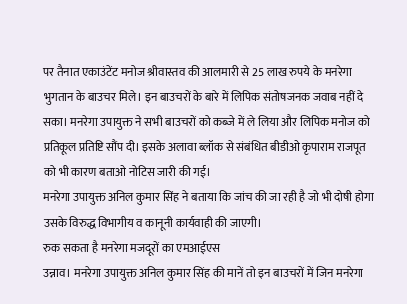पर तैनात एकाउंटेंट मनोज श्रीवास्तव की आलमारी से 25 लाख रुपये के मनरेगा भुगतान के बाउचर मिले। इन बाउचरों के बारे में लिपिक संतोषजनक जवाब नहीं दे सका। मनरेगा उपायुक्त ने सभी बाउचरों को कब्जे में ले लिया और लिपिक मनोज को प्रतिकूल प्रतिष्टि सौंप दी। इसके अलावा ब्लॉक से संबंधित बीडीओ कृपाराम राजपूत को भी कारण बताओ नोटिस जारी की गई।
मनरेगा उपायुक्त अनिल कुमार सिंह ने बताया कि जांच की जा रही है जो भी दोषी होगा उसके विरुद्ध विभागीय व कानूनी कार्यवाही की जाएगी।
रुक सकता है मनरेगा मजदूरों का एमआईएस
उन्नाव। मनरेगा उपायुक्त अनिल कुमार सिंह की मानें तो इन बाउचरों में जिन मनरेगा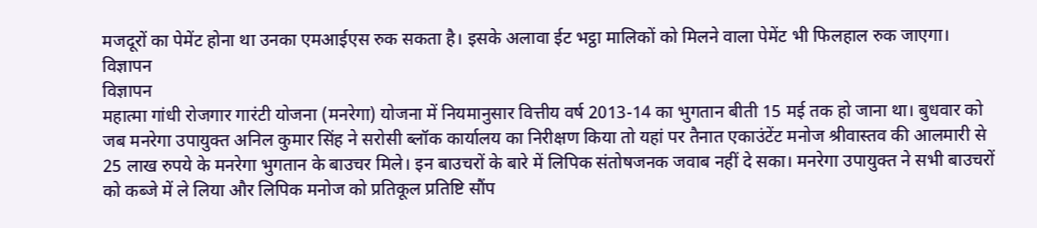मजदूरों का पेमेंट होना था उनका एमआईएस रुक सकता है। इसके अलावा ईट भट्ठा मालिकों को मिलने वाला पेमेंट भी फिलहाल रुक जाएगा।
विज्ञापन
विज्ञापन
महात्मा गांधी रोजगार गारंटी योजना (मनरेगा) योजना में नियमानुसार वित्तीय वर्ष 2013-14 का भुगतान बीती 15 मई तक हो जाना था। बुधवार को जब मनरेगा उपायुक्त अनिल कुमार सिंह ने सरोसी ब्लॉक कार्यालय का निरीक्षण किया तो यहां पर तैनात एकाउंटेंट मनोज श्रीवास्तव की आलमारी से 25 लाख रुपये के मनरेगा भुगतान के बाउचर मिले। इन बाउचरों के बारे में लिपिक संतोषजनक जवाब नहीं दे सका। मनरेगा उपायुक्त ने सभी बाउचरों को कब्जे में ले लिया और लिपिक मनोज को प्रतिकूल प्रतिष्टि सौंप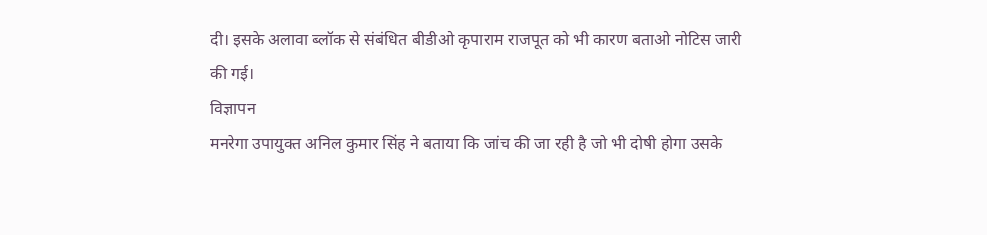दी। इसके अलावा ब्लॉक से संबंधित बीडीओ कृपाराम राजपूत को भी कारण बताओ नोटिस जारी की गई।
विज्ञापन
मनरेगा उपायुक्त अनिल कुमार सिंह ने बताया कि जांच की जा रही है जो भी दोषी होगा उसके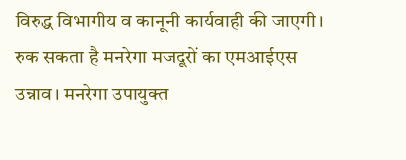विरुद्ध विभागीय व कानूनी कार्यवाही की जाएगी।
रुक सकता है मनरेगा मजदूरों का एमआईएस
उन्नाव। मनरेगा उपायुक्त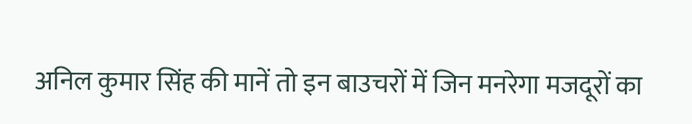अनिल कुमार सिंह की मानें तो इन बाउचरों में जिन मनरेगा मजदूरों का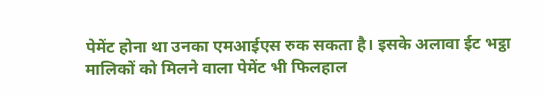पेमेंट होना था उनका एमआईएस रुक सकता है। इसके अलावा ईट भट्ठा मालिकों को मिलने वाला पेमेंट भी फिलहाल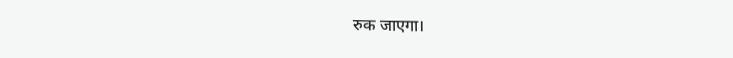रुक जाएगा।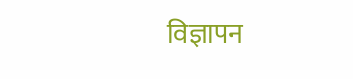विज्ञापन